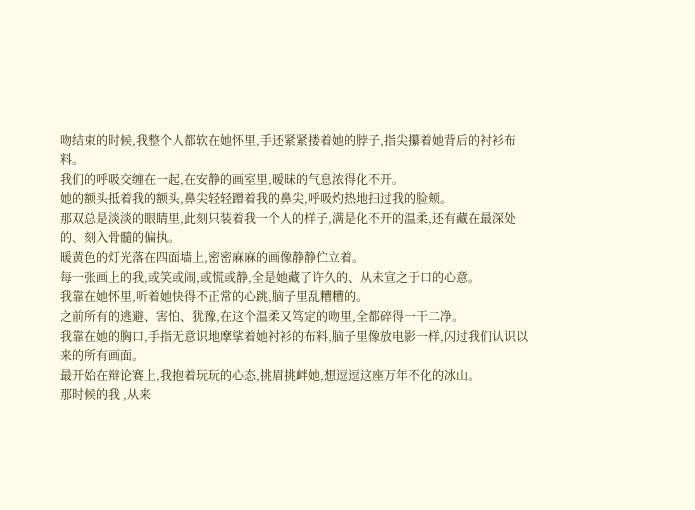吻结束的时候,我整个人都软在她怀里,手还紧紧搂着她的脖子,指尖攥着她背后的衬衫布料。
我们的呼吸交缠在一起,在安静的画室里,暧昧的气息浓得化不开。
她的额头抵着我的额头,鼻尖轻轻蹭着我的鼻尖,呼吸灼热地扫过我的脸颊。
那双总是淡淡的眼睛里,此刻只装着我一个人的样子,满是化不开的温柔,还有藏在最深处的、刻入骨髓的偏执。
暖黄色的灯光落在四面墙上,密密麻麻的画像静静伫立着。
每一张画上的我,或笑或闹,或慌或静,全是她藏了许久的、从未宣之于口的心意。
我靠在她怀里,听着她快得不正常的心跳,脑子里乱糟糟的。
之前所有的逃避、害怕、犹豫,在这个温柔又笃定的吻里,全都碎得一干二净。
我靠在她的胸口,手指无意识地摩挲着她衬衫的布料,脑子里像放电影一样,闪过我们认识以来的所有画面。
最开始在辩论赛上,我抱着玩玩的心态,挑眉挑衅她,想逗逗这座万年不化的冰山。
那时候的我 ,从来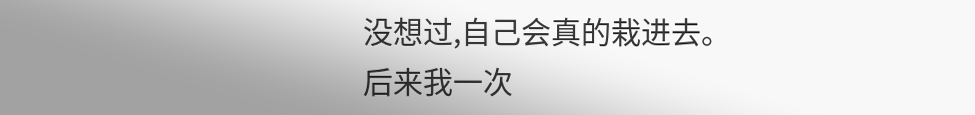没想过,自己会真的栽进去。
后来我一次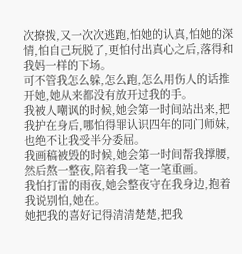次撩拨,又一次次逃跑,怕她的认真,怕她的深情,怕自己玩脱了,更怕付出真心之后,落得和我妈一样的下场。
可不管我怎么躲,怎么跑,怎么用伤人的话推开她,她从来都没有放开过我的手。
我被人嘲讽的时候,她会第一时间站出来,把我护在身后,哪怕得罪认识四年的同门师妹,也绝不让我受半分委屈。
我画稿被毁的时候,她会第一时间帮我撑腰,然后熬一整夜,陪着我一笔一笔重画。
我怕打雷的雨夜,她会整夜守在我身边,抱着我说别怕,她在。
她把我的喜好记得清清楚楚,把我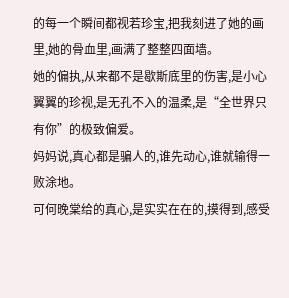的每一个瞬间都视若珍宝,把我刻进了她的画里,她的骨血里,画满了整整四面墙。
她的偏执,从来都不是歇斯底里的伤害,是小心翼翼的珍视,是无孔不入的温柔,是“全世界只有你”的极致偏爱。
妈妈说,真心都是骗人的,谁先动心,谁就输得一败涂地。
可何晚棠给的真心,是实实在在的,摸得到,感受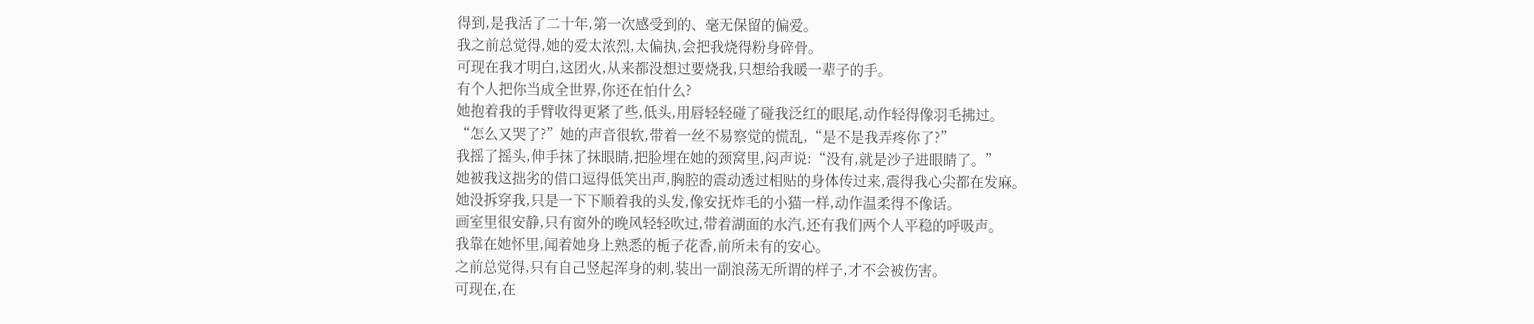得到,是我活了二十年,第一次感受到的、毫无保留的偏爱。
我之前总觉得,她的爱太浓烈,太偏执,会把我烧得粉身碎骨。
可现在我才明白,这团火,从来都没想过要烧我,只想给我暖一辈子的手。
有个人把你当成全世界,你还在怕什么?
她抱着我的手臂收得更紧了些,低头,用唇轻轻碰了碰我泛红的眼尾,动作轻得像羽毛拂过。
“怎么又哭了?”她的声音很软,带着一丝不易察觉的慌乱,“是不是我弄疼你了?”
我摇了摇头,伸手抹了抹眼睛,把脸埋在她的颈窝里,闷声说:“没有,就是沙子进眼睛了。”
她被我这拙劣的借口逗得低笑出声,胸腔的震动透过相贴的身体传过来,震得我心尖都在发麻。
她没拆穿我,只是一下下顺着我的头发,像安抚炸毛的小猫一样,动作温柔得不像话。
画室里很安静,只有窗外的晚风轻轻吹过,带着湖面的水汽,还有我们两个人平稳的呼吸声。
我靠在她怀里,闻着她身上熟悉的栀子花香,前所未有的安心。
之前总觉得,只有自己竖起浑身的刺,装出一副浪荡无所谓的样子,才不会被伤害。
可现在,在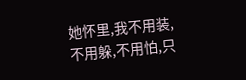她怀里,我不用装,不用躲,不用怕,只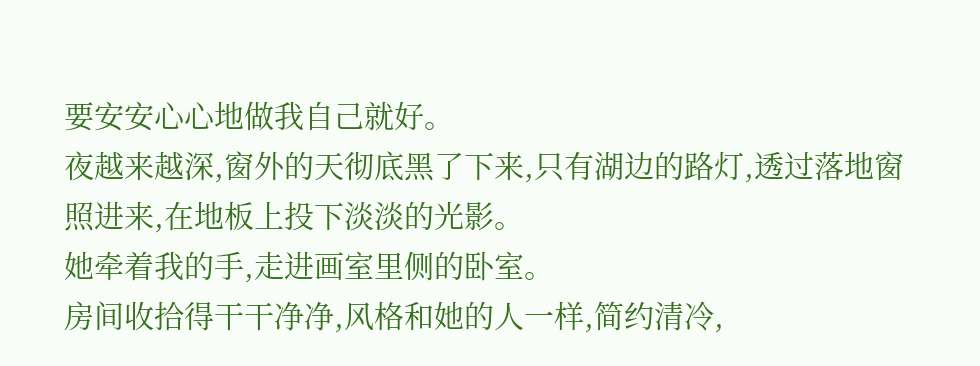要安安心心地做我自己就好。
夜越来越深,窗外的天彻底黑了下来,只有湖边的路灯,透过落地窗照进来,在地板上投下淡淡的光影。
她牵着我的手,走进画室里侧的卧室。
房间收拾得干干净净,风格和她的人一样,简约清冷,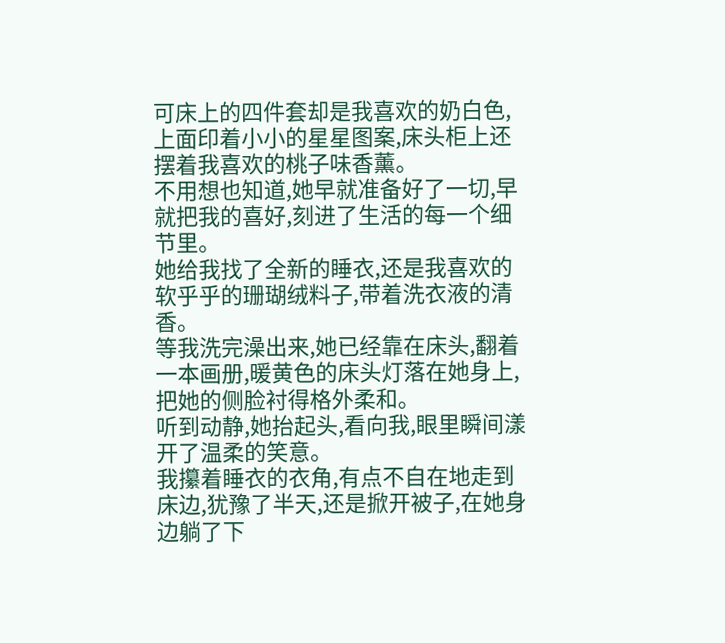可床上的四件套却是我喜欢的奶白色,上面印着小小的星星图案,床头柜上还摆着我喜欢的桃子味香薰。
不用想也知道,她早就准备好了一切,早就把我的喜好,刻进了生活的每一个细节里。
她给我找了全新的睡衣,还是我喜欢的软乎乎的珊瑚绒料子,带着洗衣液的清香。
等我洗完澡出来,她已经靠在床头,翻着一本画册,暖黄色的床头灯落在她身上,把她的侧脸衬得格外柔和。
听到动静,她抬起头,看向我,眼里瞬间漾开了温柔的笑意。
我攥着睡衣的衣角,有点不自在地走到床边,犹豫了半天,还是掀开被子,在她身边躺了下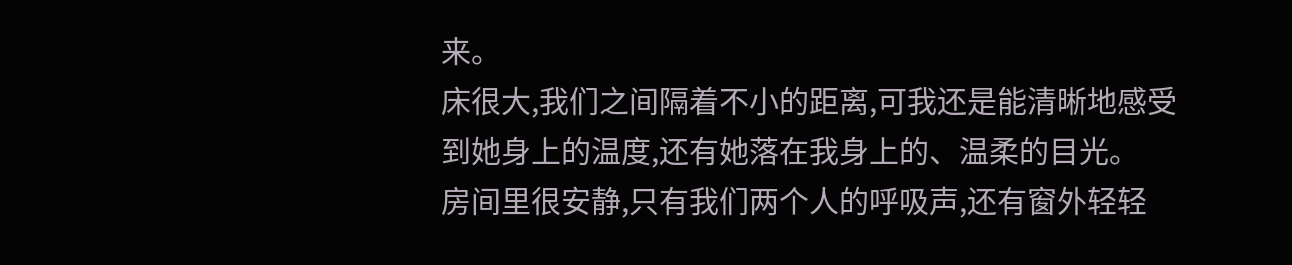来。
床很大,我们之间隔着不小的距离,可我还是能清晰地感受到她身上的温度,还有她落在我身上的、温柔的目光。
房间里很安静,只有我们两个人的呼吸声,还有窗外轻轻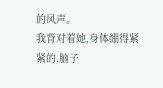的风声。
我背对着她,身体绷得紧紧的,脑子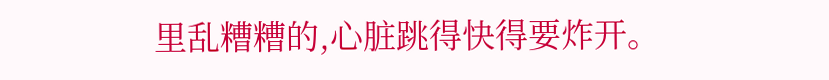里乱糟糟的,心脏跳得快得要炸开。